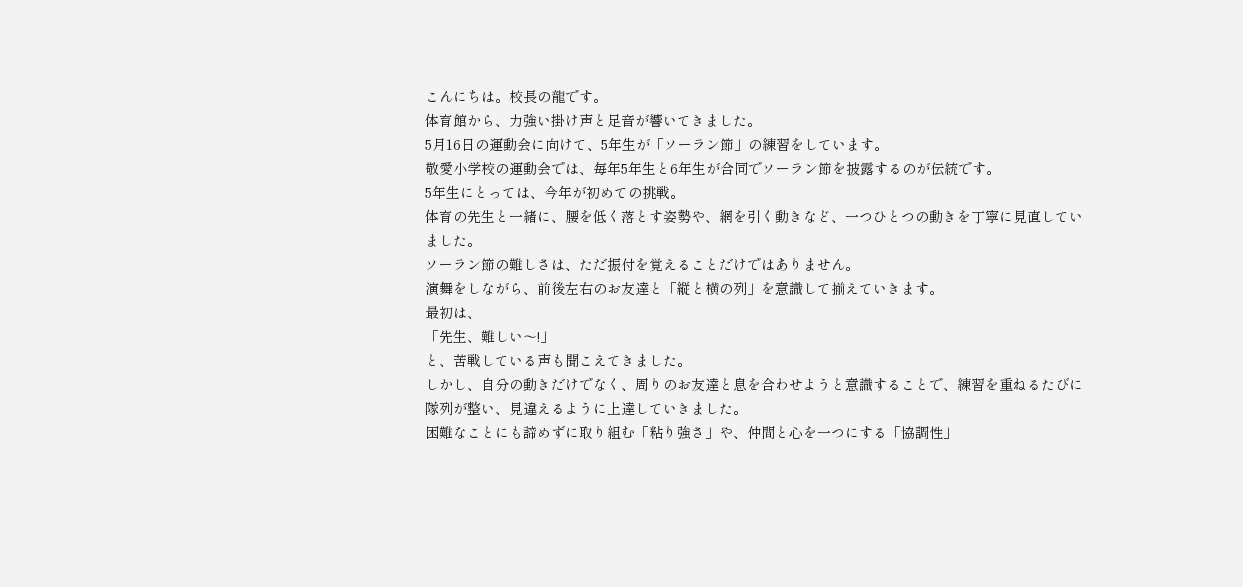こんにちは。校長の龍です。
体育館から、力強い掛け声と足音が響いてきました。
5月16日の運動会に向けて、5年生が「ソーラン節」の練習をしています。
敬愛小学校の運動会では、毎年5年生と6年生が合同でソーラン節を披露するのが伝統です。
5年生にとっては、今年が初めての挑戦。
体育の先生と一緒に、腰を低く落とす姿勢や、網を引く動きなど、一つひとつの動きを丁寧に見直していました。
ソーラン節の難しさは、ただ振付を覚えることだけではありません。
演舞をしながら、前後左右のお友達と「縦と横の列」を意識して揃えていきます。
最初は、
「先生、難しい〜!」
と、苦戦している声も聞こえてきました。
しかし、自分の動きだけでなく、周りのお友達と息を合わせようと意識することで、練習を重ねるたびに隊列が整い、見違えるように上達していきました。
困難なことにも諦めずに取り組む「粘り強さ」や、仲間と心を一つにする「協調性」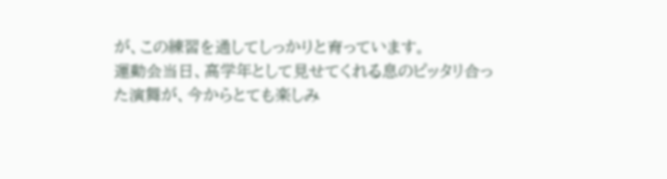が、この練習を通してしっかりと育っています。
運動会当日、高学年として見せてくれる息のピッタリ合った演舞が、今からとても楽しみ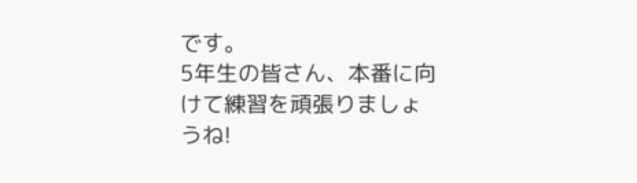です。
5年生の皆さん、本番に向けて練習を頑張りましょうね!